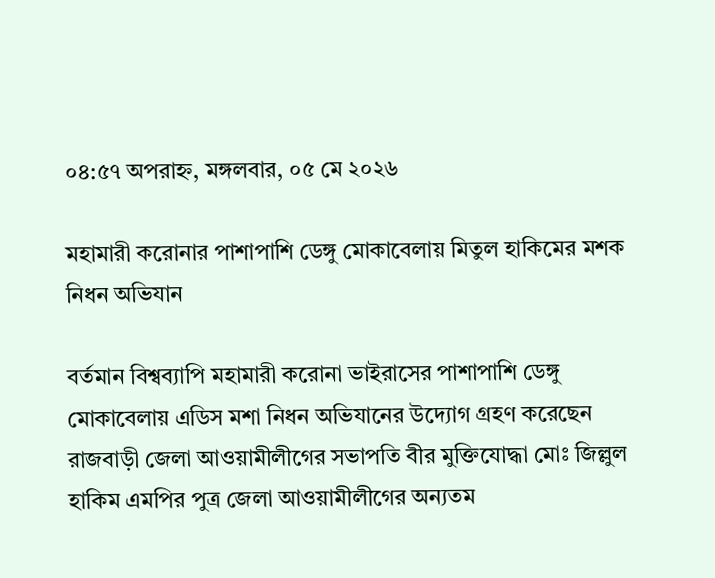০৪:৫৭ অপরাহ্ন, মঙ্গলবার, ০৫ মে ২০২৬

মহামারী করোনার পাশাপাশি ডেঙ্গু মোকাবেলায় মিতুল হাকিমের মশক নিধন অভিযান

বর্তমান বিশ্বব্যাপি মহামারী করোনা ভাইরাসের পাশাপাশি ডেঙ্গু মোকাবেলায় এডিস মশা নিধন অভিযানের উদ্যোগ গ্রহণ করেছেন রাজবাড়ী জেলা আওয়ামীলীগের সভাপতি বীর মুক্তিযোদ্ধা মোঃ জিল্লুল হাকিম এমপির পুত্র জেলা আওয়ামীলীগের অন্যতম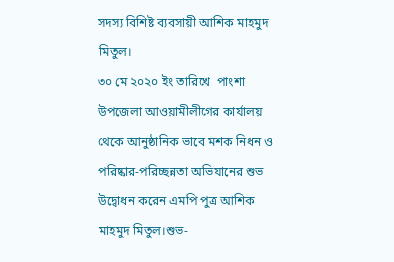সদস্য বিশিষ্ট ব্যবসায়ী আশিক মাহমুদ মিতুল।
৩০ মে ২০২০ ইং তারিখে  পাংশা উপজেলা আওয়ামীলীগের কার্যালয় থেকে আনুষ্ঠানিক ভাবে মশক নিধন ও পরিষ্কার-পরিচ্ছন্নতা অভিযানের শুভ উদ্বোধন করেন এমপি পুত্র আশিক মাহমুদ মিতুল।শুভ-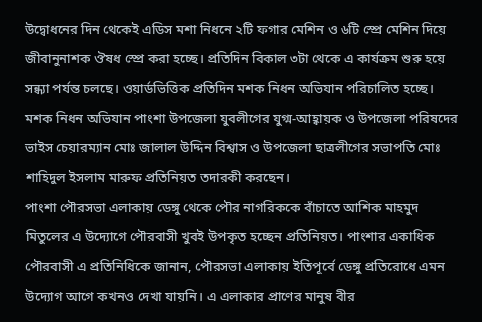উদ্বোধনের দিন থেকেই এডিস মশা নিধনে ২টি ফগার মেশিন ও ৬টি স্প্রে মেশিন দিয়ে জীবানুনাশক ঔষধ স্প্রে করা হচ্ছে। প্রতিদিন বিকাল ৩টা থেকে এ কার্যক্রম শুরু হয়ে সন্ধ্যা পর্যন্ত চলছে। ওয়ার্ডভিত্তিক প্রতিদিন মশক নিধন অভিযান পরিচালিত হচ্ছে। মশক নিধন অভিযান পাংশা উপজেলা যুবলীগের যুগ্ম-আহ্বায়ক ও উপজেলা পরিষদের ভাইস চেয়ারম্যান মোঃ জালাল উদ্দিন বিশ্বাস ও উপজেলা ছাত্রলীগের সভাপতি মোঃ শাহিদুল ইসলাম মারুফ প্রতিনিয়ত তদারকী করছেন।
পাংশা পৌরসভা এলাকায় ডেঙ্গু থেকে পৌর নাগরিককে বাঁচাতে আশিক মাহমুদ মিতুলের এ উদ্যোগে পৌরবাসী খুবই উপকৃত হচ্ছেন প্রতিনিয়ত। পাংশার একাধিক পৌরবাসী এ প্রতিনিধিকে জানান, পৌরসভা এলাকায় ইতিপূর্বে ডেঙ্গু প্রতিরোধে এমন উদ্যোগ আগে কখনও দেখা যায়নি। এ এলাকার প্রাণের মানুষ বীর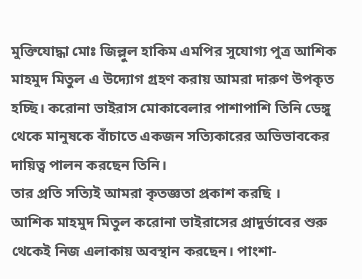মুক্তিযোদ্ধা মোঃ জিল্লুল হাকিম এমপির সুযোগ্য পুত্র আশিক মাহমুদ মিতুল এ উদ্যোগ গ্রহণ করায় আমরা দারুণ উপকৃত হচ্ছি। করোনা ভাইরাস মোকাবেলার পাশাপাশি তিনি ডেঙ্গু থেকে মানুষকে বাঁচাতে একজন সত্যিকারের অভিভাবকের দায়িত্ব পালন করছেন তিনি।
তার প্রতি সত্যিই আমরা কৃতজ্ঞতা প্রকাশ করছি ।
আশিক মাহমুদ মিতুল করোনা ভাইরাসের প্রাদুর্ভাবের শুরু থেকেই নিজ এলাকায় অবস্থান করছেন। পাংশা-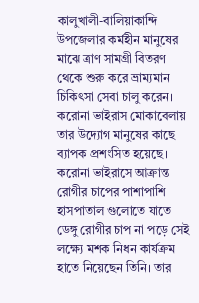কালুখালী-বালিয়াকান্দি উপজেলার কর্মহীন মানুষের মাঝে ত্রাণ সামগ্রী বিতরণ থেকে শুরু করে ভ্রাম্যমান চিকিৎসা সেবা চালু করেন।
করোনা ভাইরাস মোকাবেলায় তার উদ্যোগ মানুষের কাছে ব্যাপক প্রশংসিত হয়েছে। করোনা ভাইরাসে আক্রান্ত রোগীর চাপের পাশাপাশি হাসপাতাল গুলোতে যাতে ডেঙ্গু রোগীর চাপ না পড়ে সেই লক্ষ্যে মশক নিধন কার্যক্রম হাতে নিয়েছেন তিনি। তার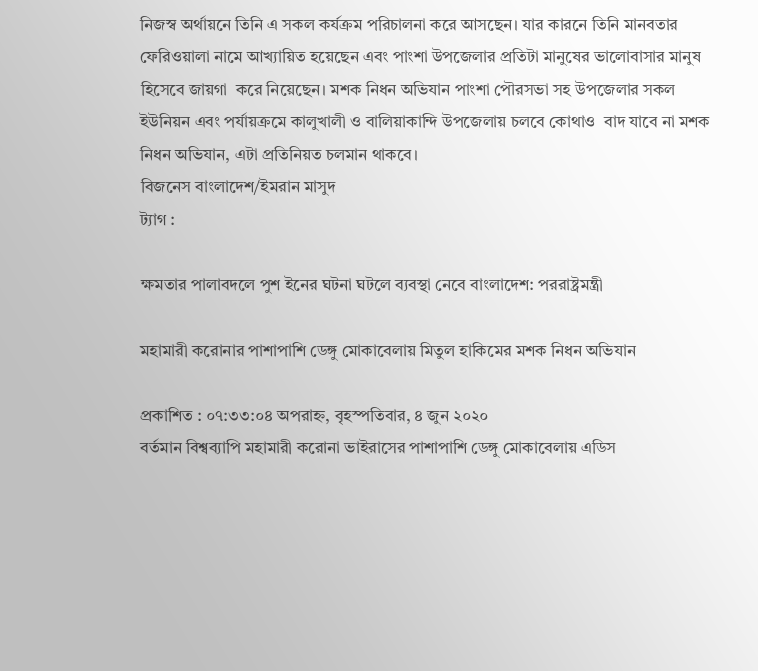নিজস্ব অর্থায়নে তিনি এ সকল কর্যক্রম পরিচালনা করে আসছেন। যার কারনে তিনি মানবতার ফেরিওয়ালা নামে আখ্যায়িত হয়েছেন এবং পাংশা উপজেলার প্রতিটা মানুষের ভালোবাসার মানুষ হিসেবে জায়গা  করে নিয়েছেন। মশক নিধন অভিযান পাংশা পৌরসভা সহ উপজেলার সকল ইউনিয়ন এবং পর্যায়ক্রমে কালুখালী ও বালিয়াকান্দি উপজেলায় চলবে কোথাও  বাদ যাবে না মশক নিধন অভিযান, এটা প্রতিনিয়ত চলমান থাকবে।
বিজনেস বাংলাদেশ/ইমরান মাসুদ
ট্যাগ :

ক্ষমতার পালাবদলে পুশ ইনের ঘটনা ঘটলে ব‍্যবস্থা নেবে বাংলাদেশ: পররাষ্ট্রমন্ত্রী

মহামারী করোনার পাশাপাশি ডেঙ্গু মোকাবেলায় মিতুল হাকিমের মশক নিধন অভিযান

প্রকাশিত : ০৭:৩৩:০৪ অপরাহ্ন, বৃহস্পতিবার, ৪ জুন ২০২০
বর্তমান বিশ্বব্যাপি মহামারী করোনা ভাইরাসের পাশাপাশি ডেঙ্গু মোকাবেলায় এডিস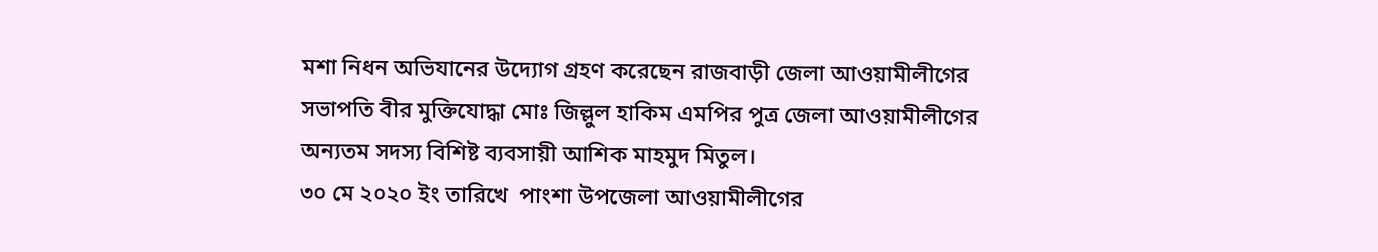মশা নিধন অভিযানের উদ্যোগ গ্রহণ করেছেন রাজবাড়ী জেলা আওয়ামীলীগের সভাপতি বীর মুক্তিযোদ্ধা মোঃ জিল্লুল হাকিম এমপির পুত্র জেলা আওয়ামীলীগের অন্যতম সদস্য বিশিষ্ট ব্যবসায়ী আশিক মাহমুদ মিতুল।
৩০ মে ২০২০ ইং তারিখে  পাংশা উপজেলা আওয়ামীলীগের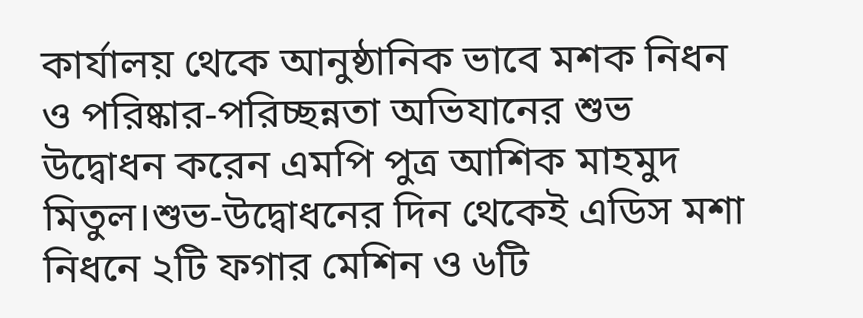কার্যালয় থেকে আনুষ্ঠানিক ভাবে মশক নিধন ও পরিষ্কার-পরিচ্ছন্নতা অভিযানের শুভ উদ্বোধন করেন এমপি পুত্র আশিক মাহমুদ মিতুল।শুভ-উদ্বোধনের দিন থেকেই এডিস মশা নিধনে ২টি ফগার মেশিন ও ৬টি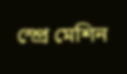স্প্রে মেশিন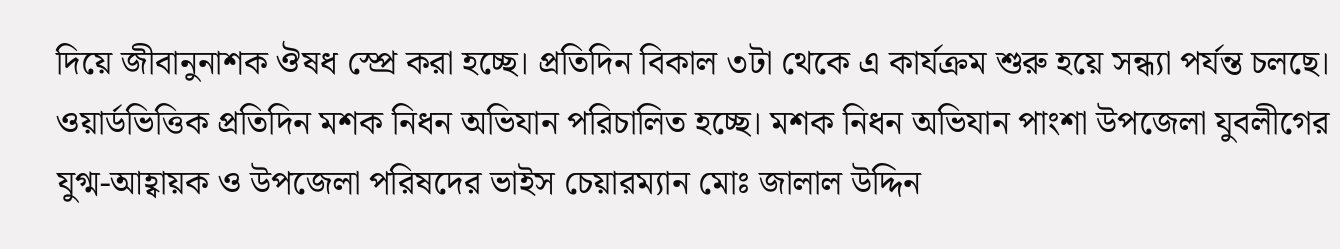দিয়ে জীবানুনাশক ঔষধ স্প্রে করা হচ্ছে। প্রতিদিন বিকাল ৩টা থেকে এ কার্যক্রম শুরু হয়ে সন্ধ্যা পর্যন্ত চলছে। ওয়ার্ডভিত্তিক প্রতিদিন মশক নিধন অভিযান পরিচালিত হচ্ছে। মশক নিধন অভিযান পাংশা উপজেলা যুবলীগের যুগ্ম-আহ্বায়ক ও উপজেলা পরিষদের ভাইস চেয়ারম্যান মোঃ জালাল উদ্দিন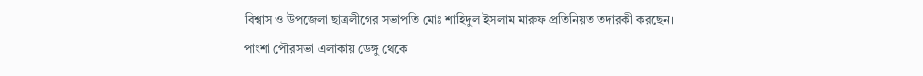বিশ্বাস ও উপজেলা ছাত্রলীগের সভাপতি মোঃ শাহিদুল ইসলাম মারুফ প্রতিনিয়ত তদারকী করছেন।
পাংশা পৌরসভা এলাকায় ডেঙ্গু থেকে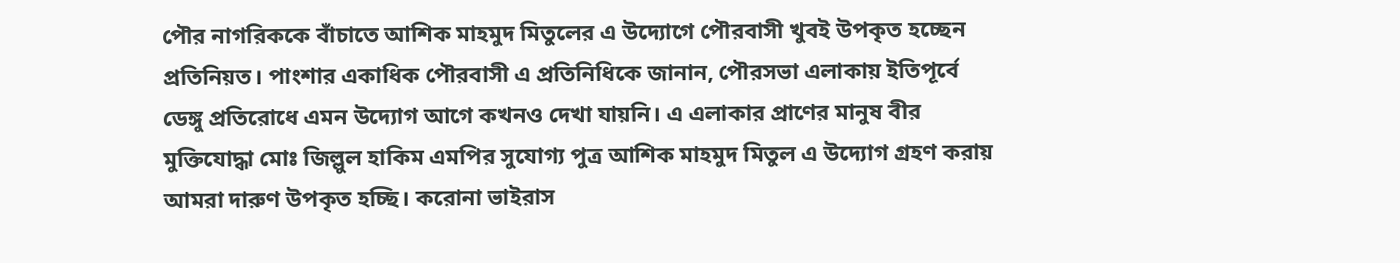পৌর নাগরিককে বাঁচাতে আশিক মাহমুদ মিতুলের এ উদ্যোগে পৌরবাসী খুবই উপকৃত হচ্ছেন প্রতিনিয়ত। পাংশার একাধিক পৌরবাসী এ প্রতিনিধিকে জানান, পৌরসভা এলাকায় ইতিপূর্বে ডেঙ্গু প্রতিরোধে এমন উদ্যোগ আগে কখনও দেখা যায়নি। এ এলাকার প্রাণের মানুষ বীর মুক্তিযোদ্ধা মোঃ জিল্লুল হাকিম এমপির সুযোগ্য পুত্র আশিক মাহমুদ মিতুল এ উদ্যোগ গ্রহণ করায় আমরা দারুণ উপকৃত হচ্ছি। করোনা ভাইরাস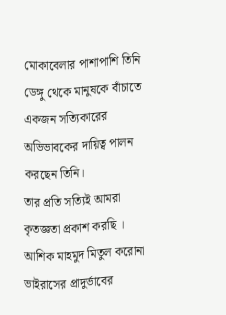মোকাবেলার পাশাপাশি তিনি ডেঙ্গু থেকে মানুষকে বাঁচাতে একজন সত্যিকারের অভিভাবকের দায়িত্ব পালন করছেন তিনি।
তার প্রতি সত্যিই আমরা কৃতজ্ঞতা প্রকাশ করছি ।
আশিক মাহমুদ মিতুল করোনা ভাইরাসের প্রাদুর্ভাবের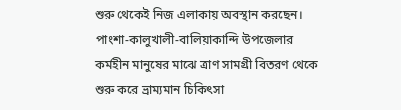শুরু থেকেই নিজ এলাকায় অবস্থান করছেন। পাংশা-কালুখালী-বালিয়াকান্দি উপজেলার কর্মহীন মানুষের মাঝে ত্রাণ সামগ্রী বিতরণ থেকে শুরু করে ভ্রাম্যমান চিকিৎসা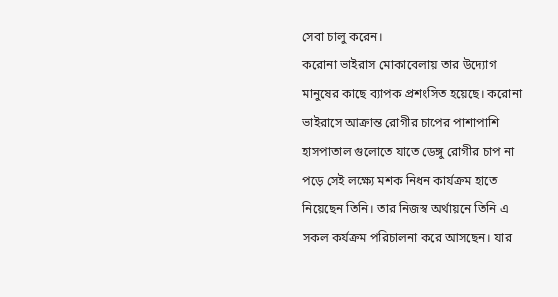সেবা চালু করেন।
করোনা ভাইরাস মোকাবেলায় তার উদ্যোগ মানুষের কাছে ব্যাপক প্রশংসিত হয়েছে। করোনা ভাইরাসে আক্রান্ত রোগীর চাপের পাশাপাশি হাসপাতাল গুলোতে যাতে ডেঙ্গু রোগীর চাপ না পড়ে সেই লক্ষ্যে মশক নিধন কার্যক্রম হাতে নিয়েছেন তিনি। তার নিজস্ব অর্থায়নে তিনি এ সকল কর্যক্রম পরিচালনা করে আসছেন। যার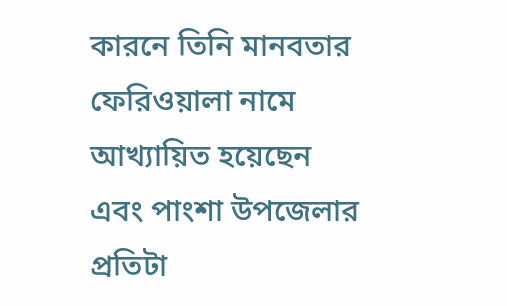কারনে তিনি মানবতার ফেরিওয়ালা নামে আখ্যায়িত হয়েছেন এবং পাংশা উপজেলার প্রতিটা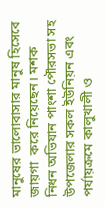মানুষের ভালোবাসার মানুষ হিসেবে জায়গা  করে নিয়েছেন। মশক নিধন অভিযান পাংশা পৌরসভা সহ উপজেলার সকল ইউনিয়ন এবং পর্যায়ক্রমে কালুখালী ও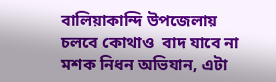বালিয়াকান্দি উপজেলায় চলবে কোথাও  বাদ যাবে না মশক নিধন অভিযান, এটা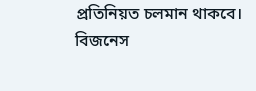প্রতিনিয়ত চলমান থাকবে।
বিজনেস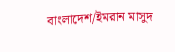বাংলাদেশ/ইমরান মাসুদ